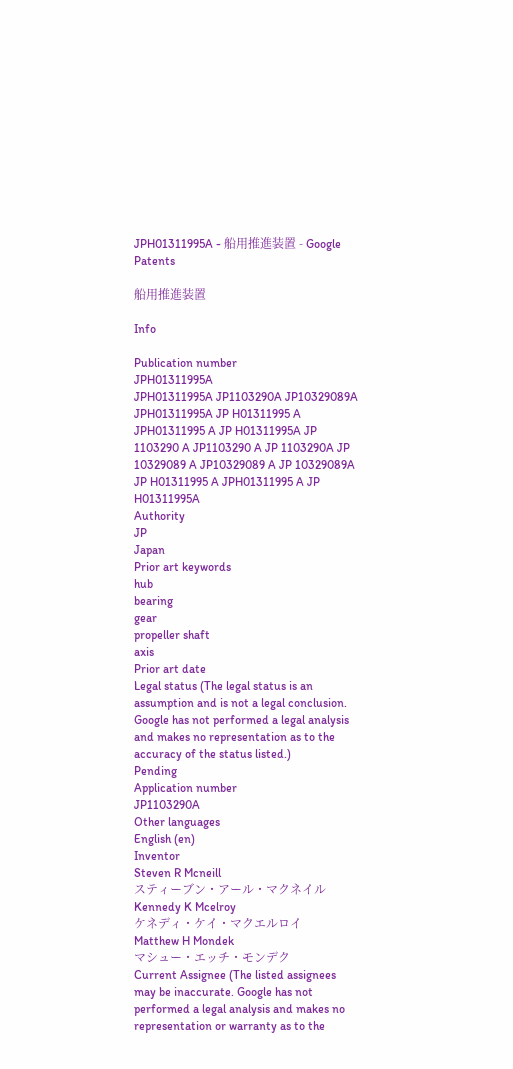JPH01311995A - 船用推進装置 - Google Patents

船用推進装置

Info

Publication number
JPH01311995A
JPH01311995A JP1103290A JP10329089A JPH01311995A JP H01311995 A JPH01311995 A JP H01311995A JP 1103290 A JP1103290 A JP 1103290A JP 10329089 A JP10329089 A JP 10329089A JP H01311995 A JPH01311995 A JP H01311995A
Authority
JP
Japan
Prior art keywords
hub
bearing
gear
propeller shaft
axis
Prior art date
Legal status (The legal status is an assumption and is not a legal conclusion. Google has not performed a legal analysis and makes no representation as to the accuracy of the status listed.)
Pending
Application number
JP1103290A
Other languages
English (en)
Inventor
Steven R Mcneill
スティーブン・アール・マクネイル
Kennedy K Mcelroy
ケネディ・ケイ・マクエルロイ
Matthew H Mondek
マシュー・エッチ・モンデク
Current Assignee (The listed assignees may be inaccurate. Google has not performed a legal analysis and makes no representation or warranty as to the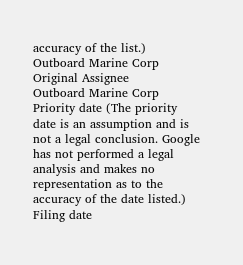accuracy of the list.)
Outboard Marine Corp
Original Assignee
Outboard Marine Corp
Priority date (The priority date is an assumption and is not a legal conclusion. Google has not performed a legal analysis and makes no representation as to the accuracy of the date listed.)
Filing date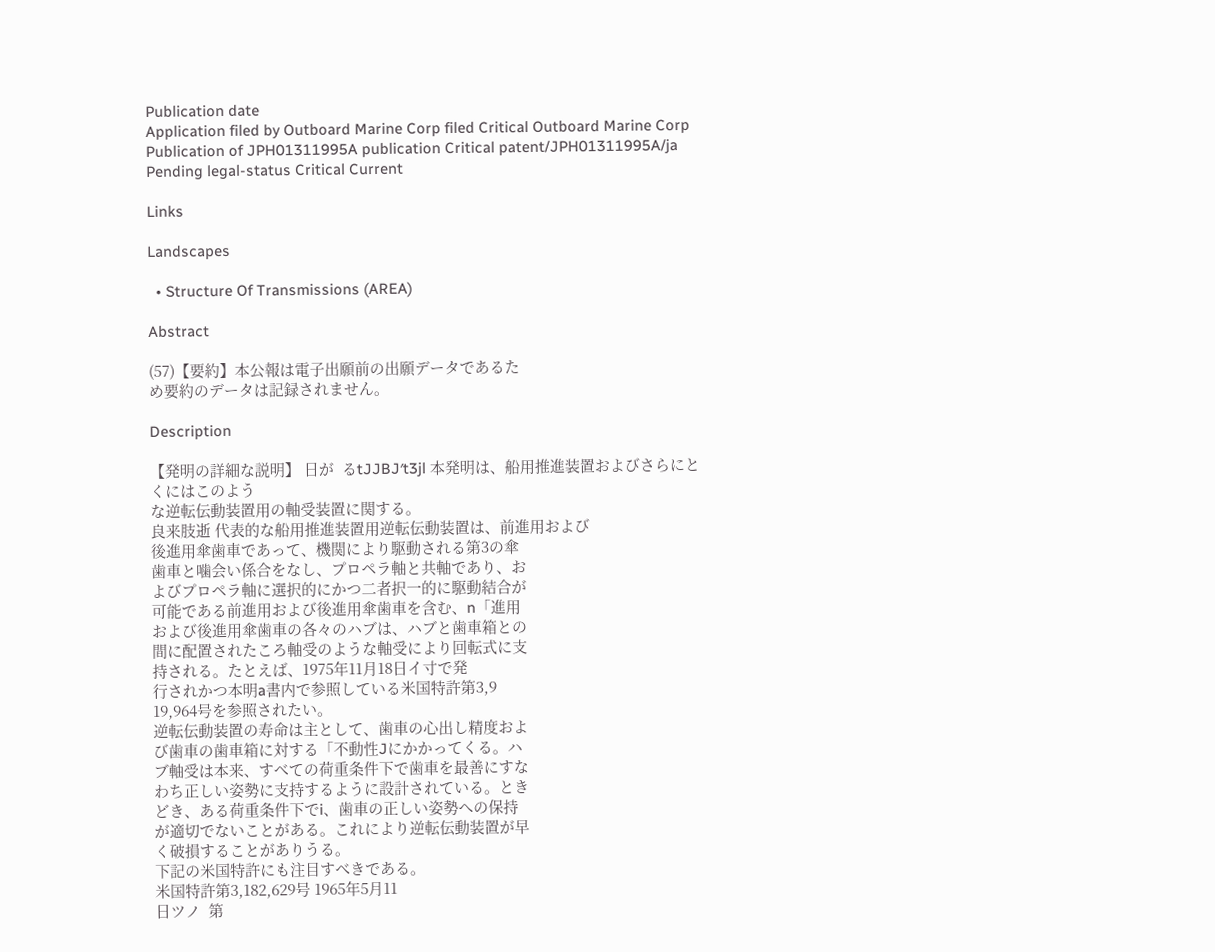Publication date
Application filed by Outboard Marine Corp filed Critical Outboard Marine Corp
Publication of JPH01311995A publication Critical patent/JPH01311995A/ja
Pending legal-status Critical Current

Links

Landscapes

  • Structure Of Transmissions (AREA)

Abstract

(57)【要約】本公報は電子出願前の出願データであるた
め要約のデータは記録されません。

Description

【発明の詳細な説明】 日が  るtJJBJ′t3jl 本発明は、船用推進装置およびさらにとくにはこのよう
な逆転伝動装置用の軸受装置に関する。
良来肢逝 代表的な船用推進装置用逆転伝動装置は、前進用および
後進用傘歯車であって、機関により駆動される第3の傘
歯車と噛会い係合をなし、プロペラ軸と共軸であり、お
よびプロペラ軸に選択的にかつ二者択一的に駆動結合が
可能である前進用および後進用傘歯車を含む、n「進用
および後進用傘歯車の各々のハブは、ハブと歯車箱との
間に配置されたころ軸受のような軸受により回転式に支
持される。たとえば、1975年11月18日イ寸で発
行されかつ本明a書内で参照している米国特許第3,9
19,964号を参照されたい。
逆転伝動装置の寿命は主として、歯車の心出し精度およ
び歯車の歯車箱に対する「不動性Jにかかってくる。ハ
ブ軸受は本来、すべての荷重条件下で歯車を最善にすな
わち正しい姿勢に支持するように設計されている。とき
どき、ある荷重条件下でi、歯車の正しい姿勢への保持
が適切でないことがある。これにより逆転伝動装置が早
く破損することがありうる。
下記の米国特許にも注目すべきである。
米国特許第3,182,629号 1965年5月11
日ツノ  第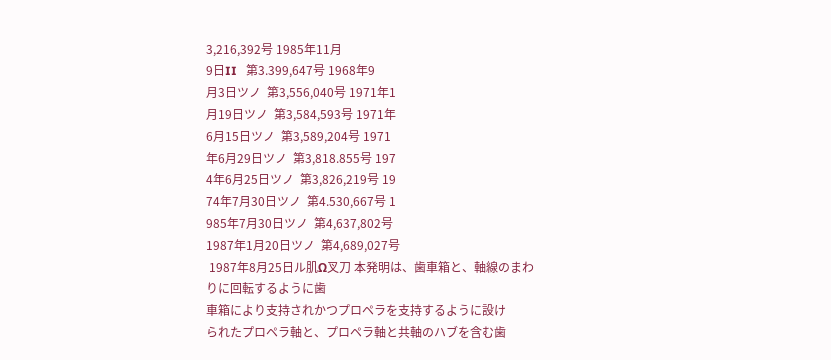3,216,392号 1985年11月
9日II   第3.399,647号 1968年9
月3日ツノ  第3,556,040号 1971年1
月19日ツノ  第3,584,593号 1971年
6月15日ツノ  第3,589,204号 1971
年6月29日ツノ  第3,818.855号 197
4年6月25日ツノ  第3,826,219号 19
74年7月30日ツノ  第4.530,667号 1
985年7月30日ツノ  第4,637,802号
1987年1月20日ツノ  第4,689,027号
 1987年8月25日ル肌Ω叉刀 本発明は、歯車箱と、軸線のまわりに回転するように歯
車箱により支持されかつプロペラを支持するように設け
られたプロペラ軸と、プロペラ軸と共軸のハブを含む歯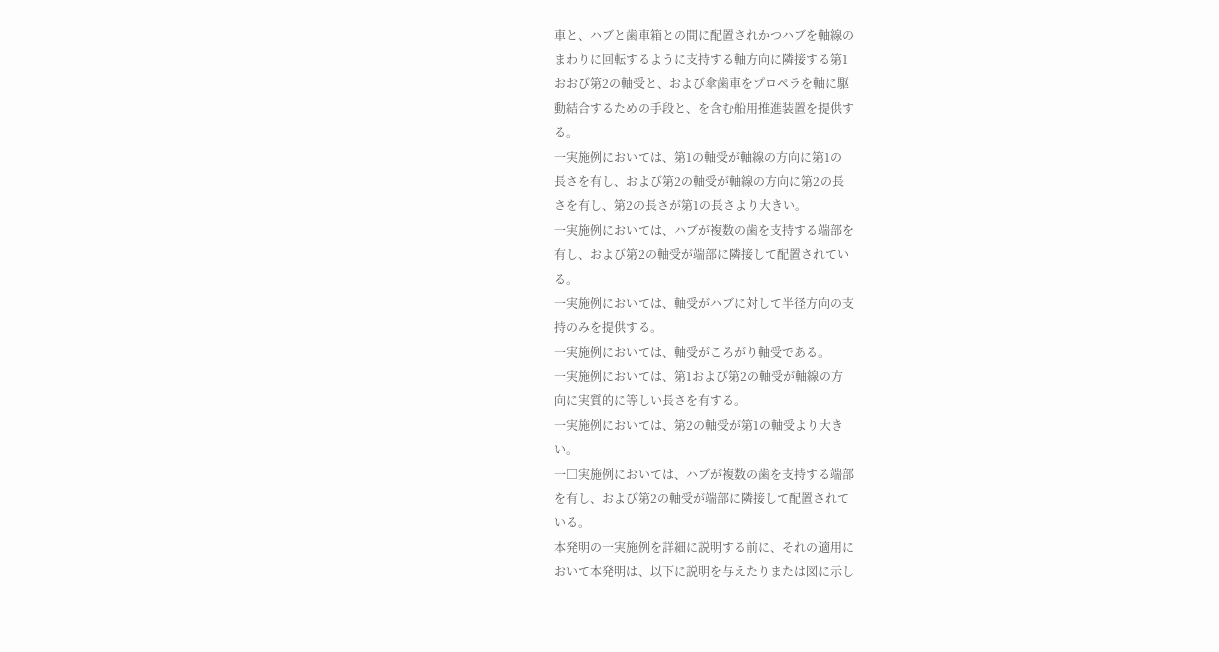車と、ハブと歯車箱との間に配置されかつハブを軸線の
まわりに回転するように支持する軸方向に隣接する第1
おおび第2の軸受と、および傘歯車をプロペラを軸に駆
動結合するための手段と、を含む船用推進装置を提供す
る。
一実施例においては、第1の軸受が軸線の方向に第1の
長さを有し、および第2の軸受が軸線の方向に第2の長
さを有し、第2の長さが第1の長さより大きい。
一実施例においては、ハブが複数の歯を支持する端部を
有し、および第2の軸受が端部に隣接して配置されてい
る。
一実施例においては、軸受がハブに対して半径方向の支
持のみを提供する。
一実施例においては、軸受がころがり軸受である。
一実施例においては、第1および第2の軸受が軸線の方
向に実質的に等しい長さを有する。
一実施例においては、第2の軸受が第1の軸受より大き
い。
一□実施例においては、ハブが複数の歯を支持する端部
を有し、および第2の軸受が端部に隣接して配置されて
いる。
本発明の一実施例を詳細に説明する前に、それの適用に
おいて本発明は、以下に説明を与えたりまたは図に示し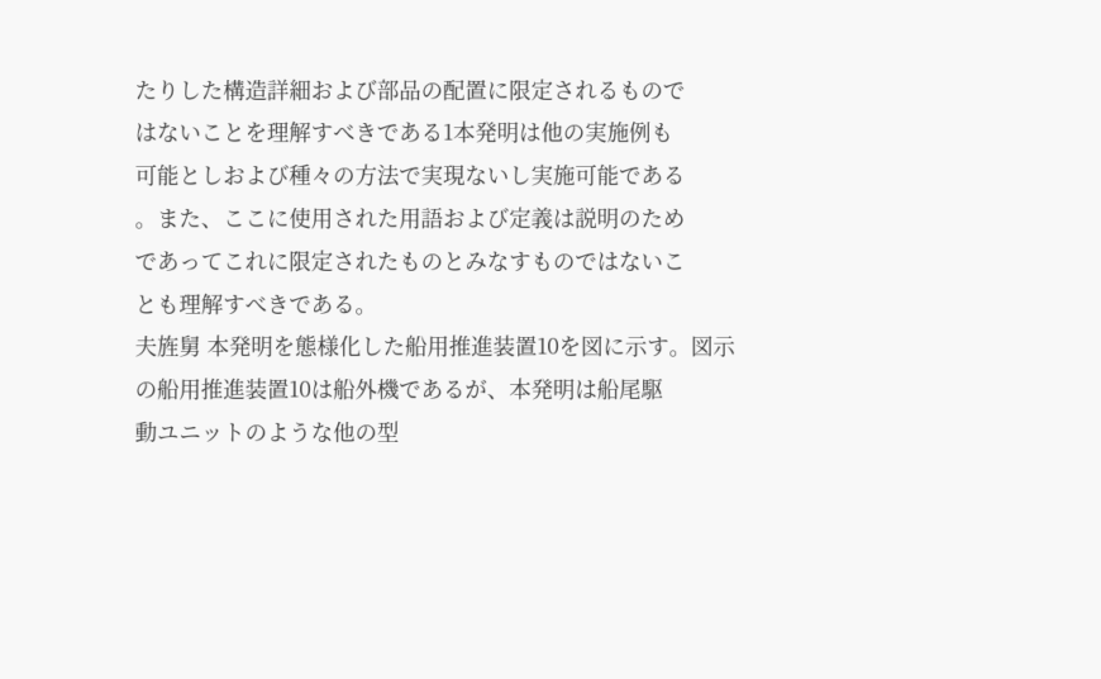たりした構造詳細および部品の配置に限定されるもので
はないことを理解すべきである1本発明は他の実施例も
可能としおよび種々の方法で実現ないし実施可能である
。また、ここに使用された用語および定義は説明のため
であってこれに限定されたものとみなすものではないこ
とも理解すべきである。
夫旌舅 本発明を態様化した船用推進装置10を図に示す。図示
の船用推進装置10は船外機であるが、本発明は船尾駆
動ユニットのような他の型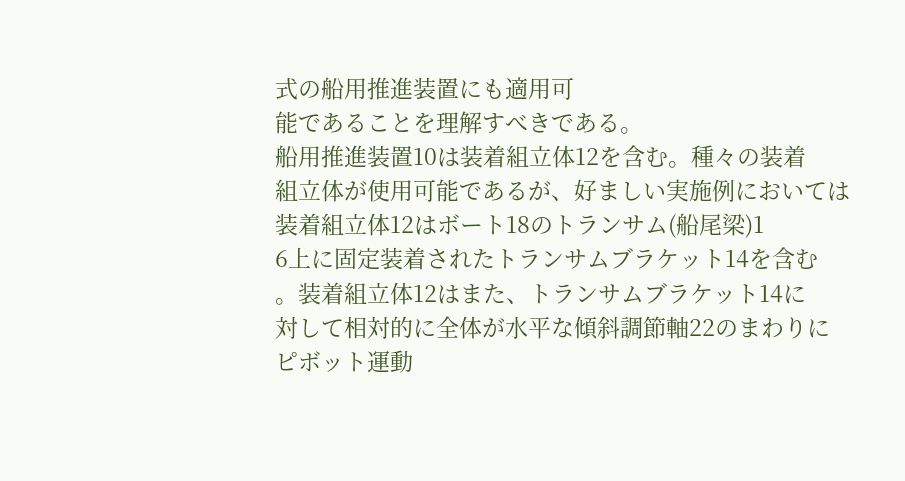式の船用推進装置にも適用可
能であることを理解すべきである。
船用推進装置10は装着組立体12を含む。種々の装着
組立体が使用可能であるが、好ましい実施例においては
装着組立体12はボート18のトランサム(船尾梁)1
6上に固定装着されたトランサムブラケット14を含む
。装着組立体12はまた、トランサムブラケット14に
対して相対的に全体が水平な傾斜調節軸22のまわりに
ピボット運動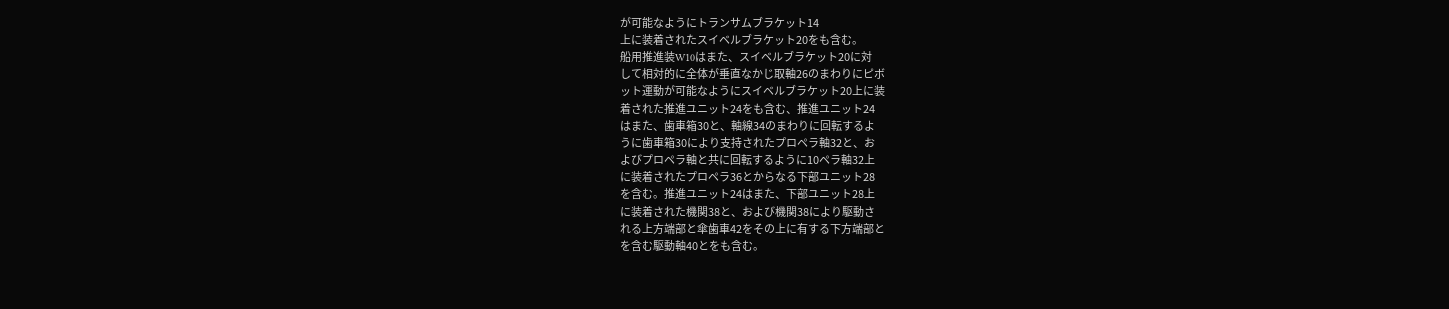が可能なようにトランサムブラケット14
上に装着されたスイベルブラケット20をも含む。
船用推進装W10はまた、スイベルブラケット20に対
して相対的に全体が垂直なかじ取軸26のまわりにピボ
ット運動が可能なようにスイベルブラケット20上に装
着された推進ユニット24をも含む、推進ユニット24
はまた、歯車箱30と、軸線34のまわりに回転するよ
うに歯車箱30により支持されたプロペラ軸32と、お
よびプロペラ軸と共に回転するように10ペラ軸32上
に装着されたプロペラ36とからなる下部ユニット28
を含む。推進ユニット24はまた、下部ユニット28上
に装着された機関38と、および機関38により駆動さ
れる上方端部と傘歯車42をその上に有する下方端部と
を含む駆動軸40とをも含む。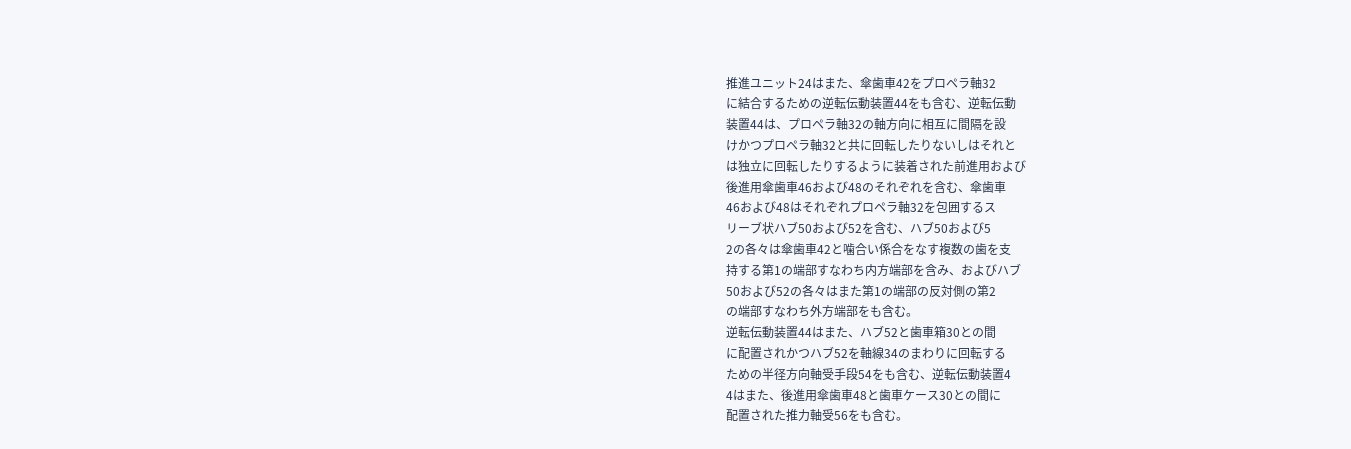推進ユニット24はまた、傘歯車42をプロペラ軸32
に結合するための逆転伝動装置44をも含む、逆転伝動
装置44は、プロペラ軸32の軸方向に相互に間隔を設
けかつプロペラ軸32と共に回転したりないしはそれと
は独立に回転したりするように装着された前進用および
後進用傘歯車46および48のそれぞれを含む、傘歯車
46および48はそれぞれプロペラ軸32を包囲するス
リーブ状ハブ50および52を含む、ハブ50および5
2の各々は傘歯車42と噛合い係合をなす複数の歯を支
持する第1の端部すなわち内方端部を含み、およびハブ
50および52の各々はまた第1の端部の反対側の第2
の端部すなわち外方端部をも含む。
逆転伝動装置44はまた、ハブ52と歯車箱30との間
に配置されかつハブ52を軸線34のまわりに回転する
ための半径方向軸受手段54をも含む、逆転伝動装置4
4はまた、後進用傘歯車48と歯車ケース30との間に
配置された推力軸受56をも含む。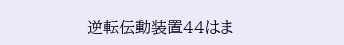逆転伝動装置44はま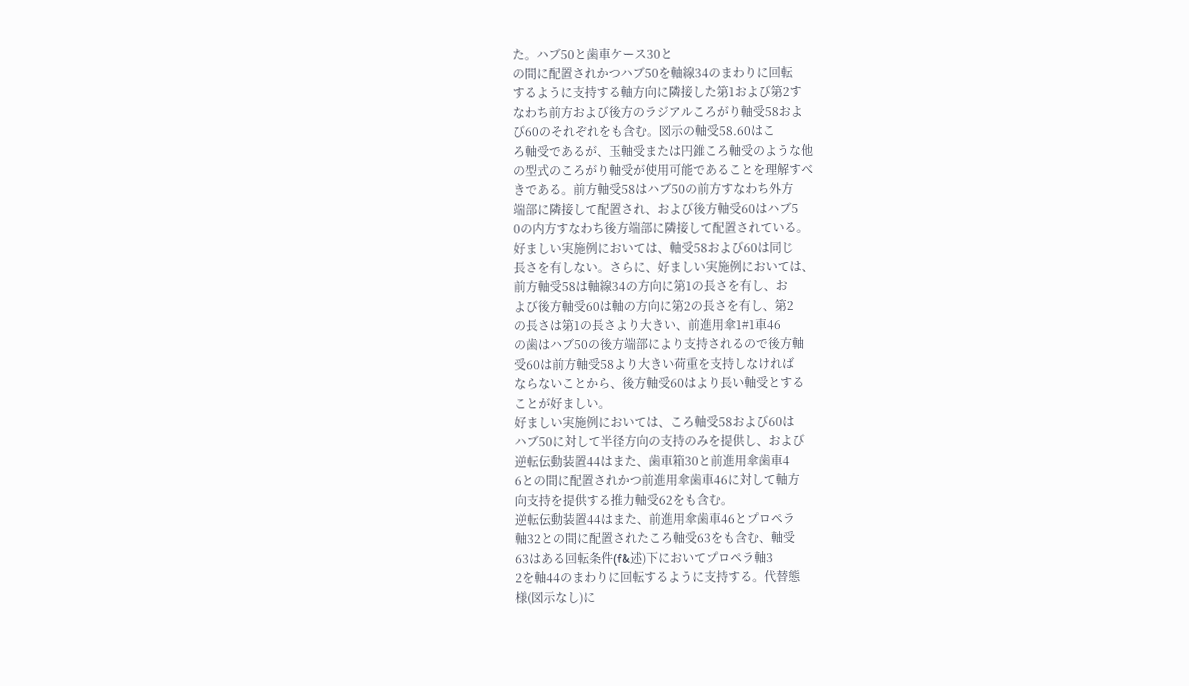た。ハブ50と歯車ケース30と
の間に配置されかつハブ50を軸線34のまわりに回転
するように支持する軸方向に隣接した第1および第2す
なわち前方および後方のラジアルころがり軸受58およ
び60のそれぞれをも含む。図示の軸受58.60はこ
ろ軸受であるが、玉軸受または円錐ころ軸受のような他
の型式のころがり軸受が使用可能であることを理解すべ
きである。前方軸受58はハブ50の前方すなわち外方
端部に隣接して配置され、および後方軸受60はハブ5
0の内方すなわち後方端部に隣接して配置されている。
好ましい実施例においては、軸受58および60は同じ
長さを有しない。さらに、好ましい実施例においては、
前方軸受58は軸線34の方向に第1の長さを有し、お
よび後方軸受60は軸の方向に第2の長さを有し、第2
の長さは第1の長さより大きい、前進用傘1#1車46
の歯はハブ50の後方端部により支持されるので後方軸
受60は前方軸受58より大きい荷重を支持しなければ
ならないことから、後方軸受60はより長い軸受とする
ことが好ましい。
好ましい実施例においては、ころ軸受58および60は
ハブ50に対して半径方向の支持のみを提供し、および
逆転伝動装置44はまた、歯車箱30と前進用傘歯車4
6との間に配置されかつ前進用傘歯車46に対して軸方
向支持を提供する推力軸受62をも含む。
逆転伝動装置44はまた、前進用傘歯車46とプロペラ
軸32との間に配置されたころ軸受63をも含む、軸受
63はある回転条件(f&述)下においてプロペラ軸3
2を軸44のまわりに回転するように支持する。代替態
様(図示なし)に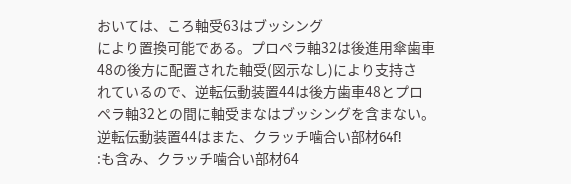おいては、ころ軸受63はブッシング
により置換可能である。プロペラ軸32は後進用傘歯車
48の後方に配置された軸受(図示なし)により支持さ
れているので、逆転伝動装置44は後方歯車48とプロ
ペラ軸32との間に軸受まなはブッシングを含まない。
逆転伝動装置44はまた、クラッチ噛合い部材64f!
:も含み、クラッチ噛合い部材64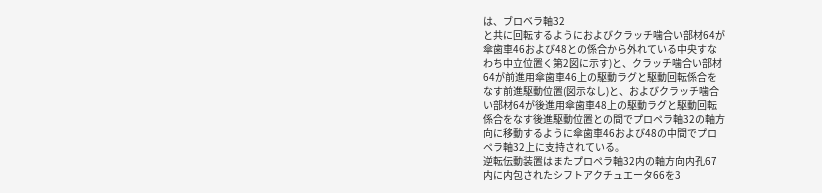は、ブロベラ軸32
と共に回転するようにおよびクラッチ噛合い部材64が
傘歯車46および48との係合から外れている中央すな
わち中立位置く第2図に示す)と、クラッチ噛合い部材
64が前進用傘歯車46上の駆動ラグと駆動回転係合を
なす前進駆動位置(図示なし)と、およびクラッチ噛合
い部材64が後進用傘歯車48上の駆動ラグと駆動回転
係合をなす後進駆動位置との間でプロペラ軸32の軸方
向に移動するように傘歯車46および48の中間でプロ
ペラ軸32上に支持されている。
逆転伝動装置はまたプロペラ軸32内の軸方向内孔67
内に内包されたシフトアクチュエータ66を3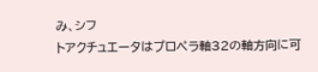み、シフ
トアクチュエータはプロペラ軸32の軸方向に可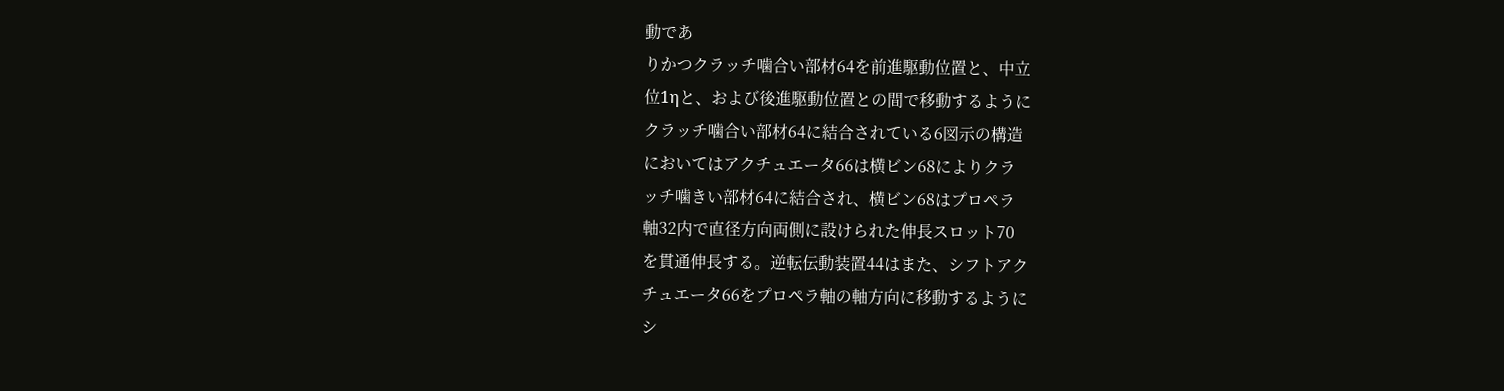動であ
りかつクラッチ噛合い部材64を前進駆動位置と、中立
位1ηと、および後進駆動位置との間で移動するように
クラッチ噛合い部材64に結合されている6図示の構造
においてはアクチュエータ66は横ビン68によりクラ
ッチ噛きい部材64に結合され、横ビン68はプロペラ
軸32内で直径方向両側に設けられた伸長スロット70
を貫通伸長する。逆転伝動装置44はまた、シフトアク
チュエータ66をプロペラ軸の軸方向に移動するように
シ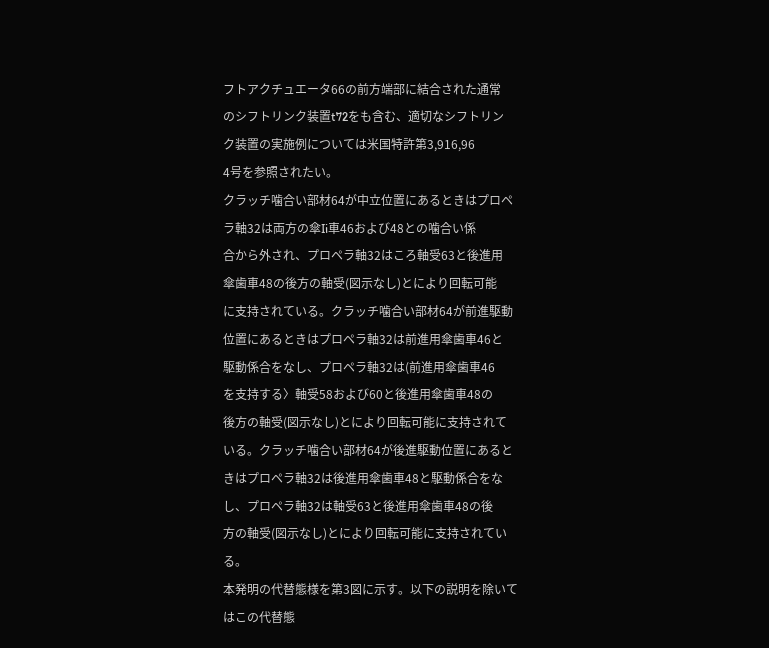フトアクチュエータ66の前方端部に結合された通常
のシフトリンク装置t72をも含む、適切なシフトリン
ク装置の実施例については米国特許第3,916,96
4号を参照されたい。
クラッチ噛合い部材64が中立位置にあるときはプロペ
ラ軸32は両方の傘Ii車46および48との噛合い係
合から外され、プロペラ軸32はころ軸受63と後進用
傘歯車48の後方の軸受(図示なし)とにより回転可能
に支持されている。クラッチ噛合い部材64が前進駆動
位置にあるときはプロペラ軸32は前進用傘歯車46と
駆動係合をなし、プロペラ軸32は(前進用傘歯車46
を支持する〉軸受58および60と後進用傘歯車48の
後方の軸受(図示なし)とにより回転可能に支持されて
いる。クラッチ噛合い部材64が後進駆動位置にあると
きはプロペラ軸32は後進用傘歯車48と駆動係合をな
し、プロペラ軸32は軸受63と後進用傘歯車48の後
方の軸受(図示なし)とにより回転可能に支持されてい
る。
本発明の代替態様を第3図に示す。以下の説明を除いて
はこの代替態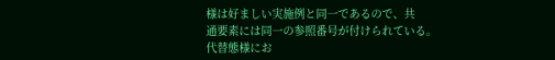様は好ましい実施例と同一であるので、共
通要素には同一の参照番号が付けられている。
代替態様にお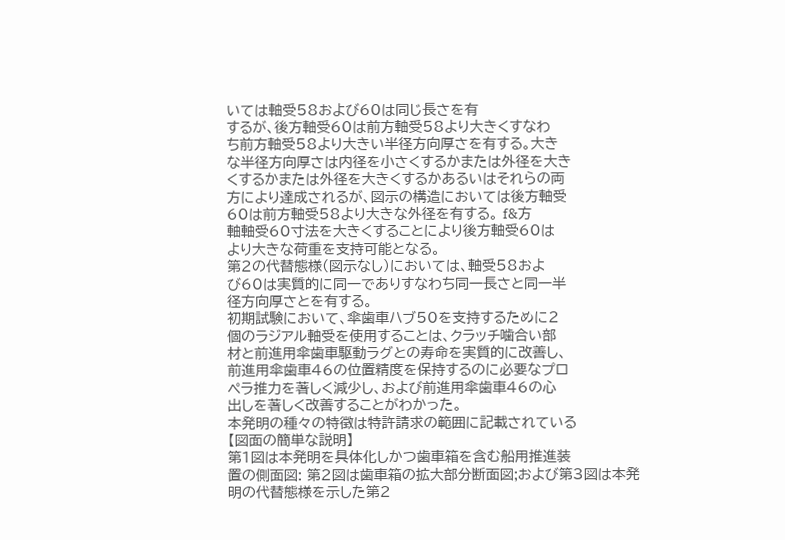いては軸受58および60は同じ長さを有
するが、後方軸受60は前方軸受58より大きくすなわ
ち前方軸受58より大きい半径方向厚さを有する。大き
な半径方向厚さは内径を小さくするかまたは外径を大き
くするかまたは外径を大きくするかあるいはそれらの両
方により達成されるが、図示の構造においては後方軸受
60は前方軸受58より大きな外径を有する。 f&方
軸軸受60寸法を大きくすることにより後方軸受60は
より大きな荷重を支持可能となる。
第2の代替態様(図示なし)においては、軸受58およ
び60は実質的に同一でありすなわち同一長さと同一半
径方向厚さとを有する。
初期試験において、傘歯車ハブ50を支持するために2
個のラジアル軸受を使用することは、クラッチ噛合い部
材と前進用傘歯車駆動ラグとの寿命を実質的に改善し、
前進用傘歯車46の位置精度を保持するのに必要なプロ
ペラ推力を著しく減少し、および前進用傘歯車46の心
出しを著しく改善することがわかった。
本発明の種々の特徴は特許請求の範囲に記載されている
【図面の簡単な説明】
第1図は本発明を具体化しかつ歯車箱を含む船用推進装
置の側面図: 第2図は歯車箱の拡大部分断面図;および第3図は本発
明の代替態様を示した第2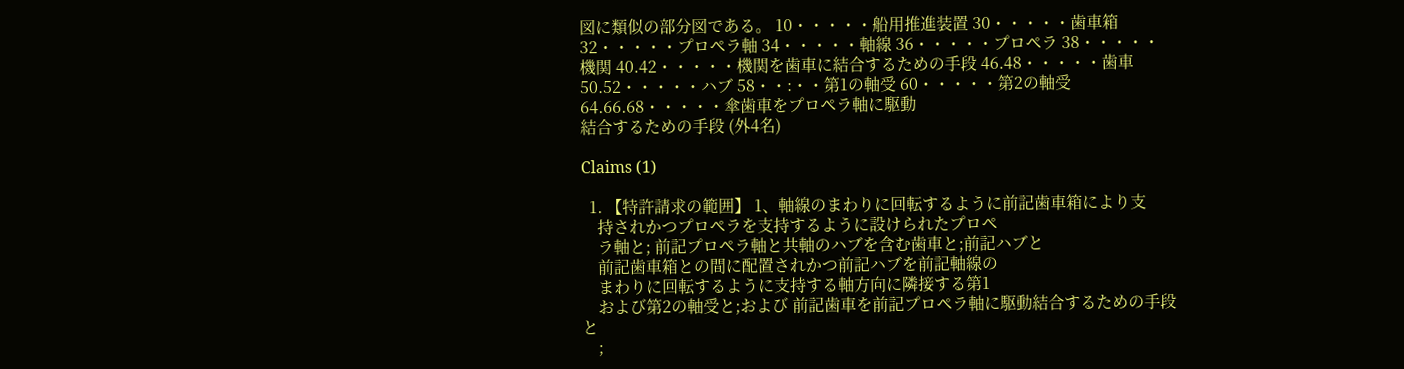図に類似の部分図である。 10・・・・・船用推進装置 30・・・・・歯車箱 32・・・・・プロペラ軸 34・・・・・軸線 36・・・・・プロペラ 38・・・・・機関 40.42・・・・・機関を歯車に結合するための手段 46.48・・・・・歯車 50.52・・・・・ハブ 58・・:・・第1の軸受 60・・・・・第2の軸受 64.66.68・・・・・傘歯車をプロペラ軸に駆動
結合するための手段 (外4名)

Claims (1)

  1. 【特許請求の範囲】 1、軸線のまわりに回転するように前記歯車箱により支
    持されかつプロペラを支持するように設けられたプロペ
    ラ軸と; 前記プロペラ軸と共軸のハブを含む歯車と;前記ハブと
    前記歯車箱との間に配置されかつ前記ハブを前記軸線の
    まわりに回転するように支持する軸方向に隣接する第1
    および第2の軸受と;および 前記歯車を前記プロペラ軸に駆動結合するための手段と
    ;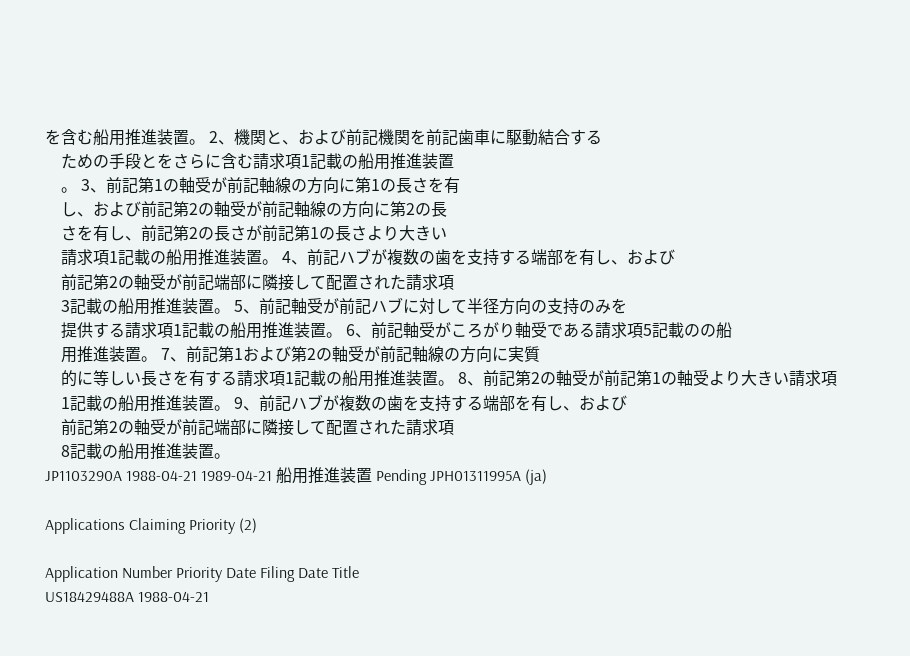を含む船用推進装置。 2、機関と、および前記機関を前記歯車に駆動結合する
    ための手段とをさらに含む請求項1記載の船用推進装置
    。 3、前記第1の軸受が前記軸線の方向に第1の長さを有
    し、および前記第2の軸受が前記軸線の方向に第2の長
    さを有し、前記第2の長さが前記第1の長さより大きい
    請求項1記載の船用推進装置。 4、前記ハブが複数の歯を支持する端部を有し、および
    前記第2の軸受が前記端部に隣接して配置された請求項
    3記載の船用推進装置。 5、前記軸受が前記ハブに対して半径方向の支持のみを
    提供する請求項1記載の船用推進装置。 6、前記軸受がころがり軸受である請求項5記載のの船
    用推進装置。 7、前記第1および第2の軸受が前記軸線の方向に実質
    的に等しい長さを有する請求項1記載の船用推進装置。 8、前記第2の軸受が前記第1の軸受より大きい請求項
    1記載の船用推進装置。 9、前記ハブが複数の歯を支持する端部を有し、および
    前記第2の軸受が前記端部に隣接して配置された請求項
    8記載の船用推進装置。
JP1103290A 1988-04-21 1989-04-21 船用推進装置 Pending JPH01311995A (ja)

Applications Claiming Priority (2)

Application Number Priority Date Filing Date Title
US18429488A 1988-04-21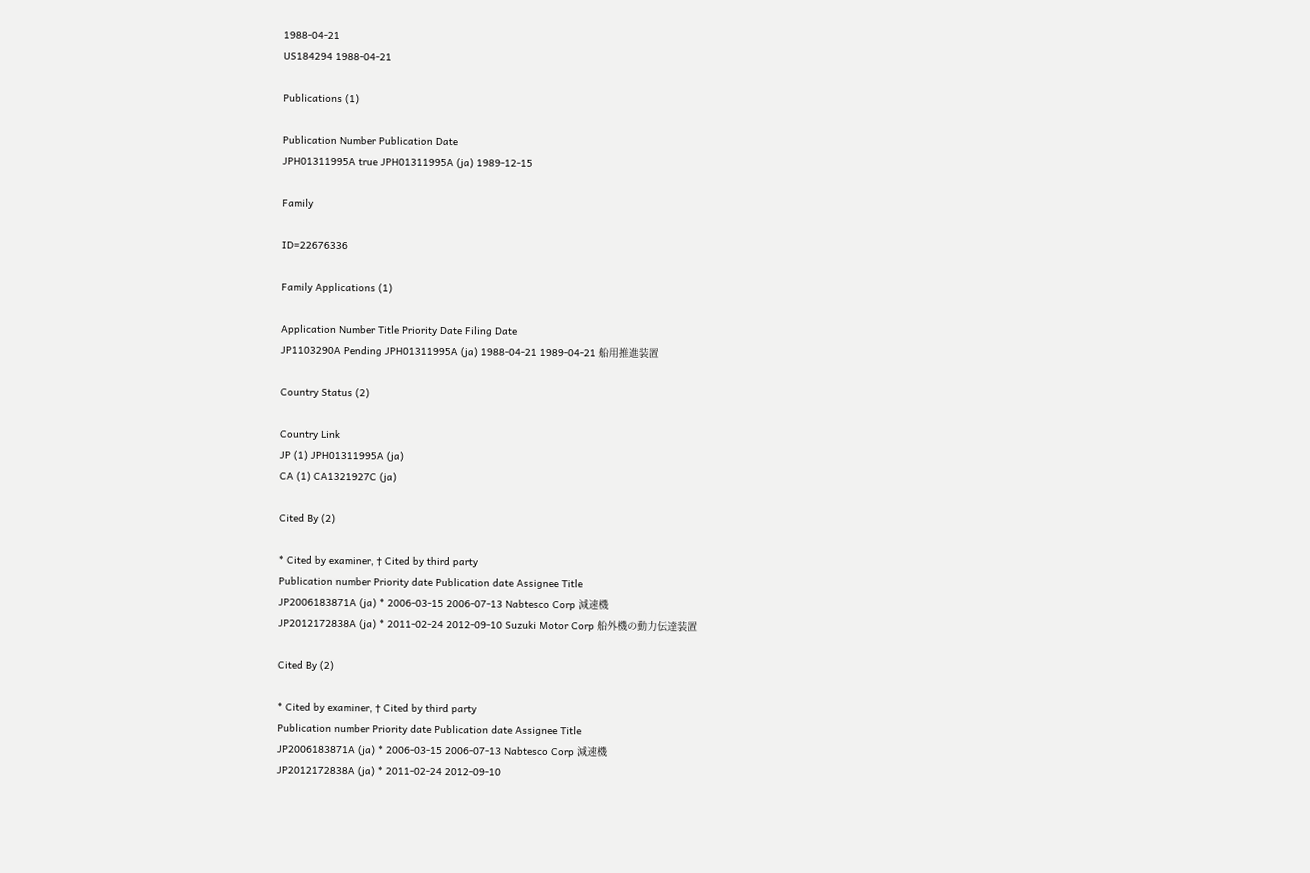1988-04-21
US184294 1988-04-21

Publications (1)

Publication Number Publication Date
JPH01311995A true JPH01311995A (ja) 1989-12-15

Family

ID=22676336

Family Applications (1)

Application Number Title Priority Date Filing Date
JP1103290A Pending JPH01311995A (ja) 1988-04-21 1989-04-21 船用推進装置

Country Status (2)

Country Link
JP (1) JPH01311995A (ja)
CA (1) CA1321927C (ja)

Cited By (2)

* Cited by examiner, † Cited by third party
Publication number Priority date Publication date Assignee Title
JP2006183871A (ja) * 2006-03-15 2006-07-13 Nabtesco Corp 減速機
JP2012172838A (ja) * 2011-02-24 2012-09-10 Suzuki Motor Corp 船外機の動力伝達装置

Cited By (2)

* Cited by examiner, † Cited by third party
Publication number Priority date Publication date Assignee Title
JP2006183871A (ja) * 2006-03-15 2006-07-13 Nabtesco Corp 減速機
JP2012172838A (ja) * 2011-02-24 2012-09-10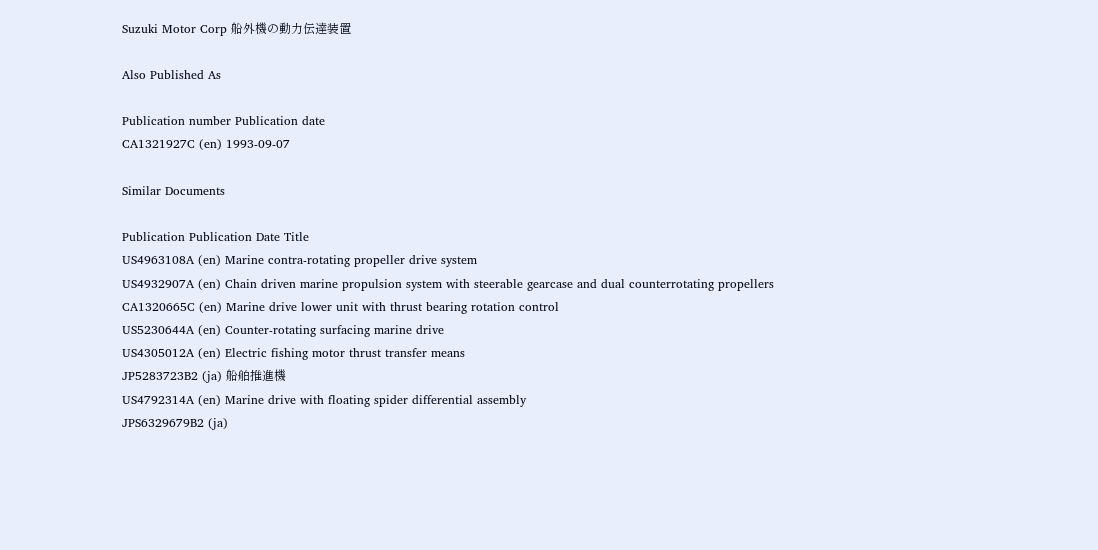Suzuki Motor Corp 船外機の動力伝達装置

Also Published As

Publication number Publication date
CA1321927C (en) 1993-09-07

Similar Documents

Publication Publication Date Title
US4963108A (en) Marine contra-rotating propeller drive system
US4932907A (en) Chain driven marine propulsion system with steerable gearcase and dual counterrotating propellers
CA1320665C (en) Marine drive lower unit with thrust bearing rotation control
US5230644A (en) Counter-rotating surfacing marine drive
US4305012A (en) Electric fishing motor thrust transfer means
JP5283723B2 (ja) 船舶推進機
US4792314A (en) Marine drive with floating spider differential assembly
JPS6329679B2 (ja)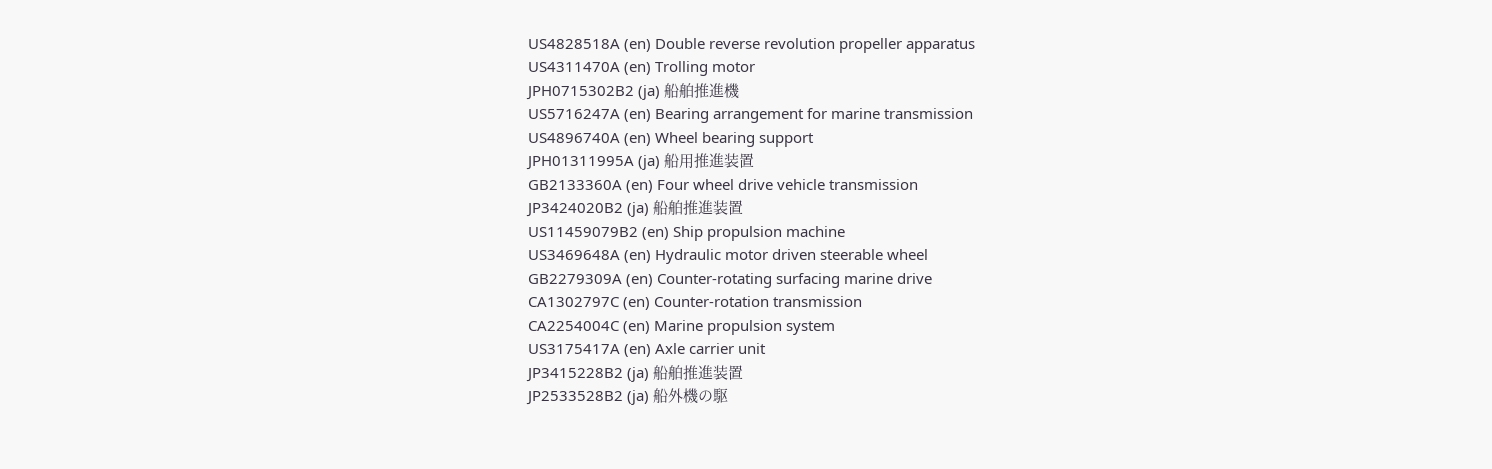US4828518A (en) Double reverse revolution propeller apparatus
US4311470A (en) Trolling motor
JPH0715302B2 (ja) 船舶推進機
US5716247A (en) Bearing arrangement for marine transmission
US4896740A (en) Wheel bearing support
JPH01311995A (ja) 船用推進装置
GB2133360A (en) Four wheel drive vehicle transmission
JP3424020B2 (ja) 船舶推進装置
US11459079B2 (en) Ship propulsion machine
US3469648A (en) Hydraulic motor driven steerable wheel
GB2279309A (en) Counter-rotating surfacing marine drive
CA1302797C (en) Counter-rotation transmission
CA2254004C (en) Marine propulsion system
US3175417A (en) Axle carrier unit
JP3415228B2 (ja) 船舶推進装置
JP2533528B2 (ja) 船外機の駆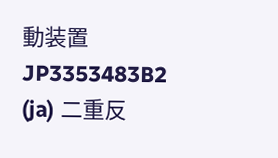動装置
JP3353483B2 (ja) 二重反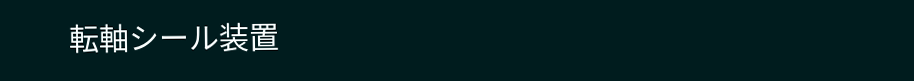転軸シール装置